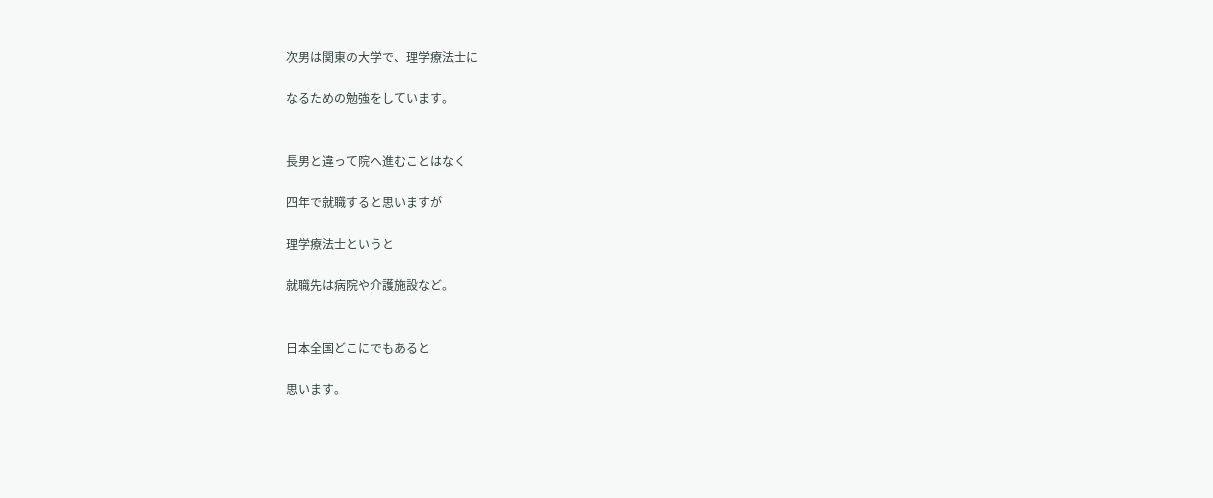次男は関東の大学で、理学療法士に

なるための勉強をしています。


長男と違って院へ進むことはなく

四年で就職すると思いますが

理学療法士というと

就職先は病院や介護施設など。


日本全国どこにでもあると

思います。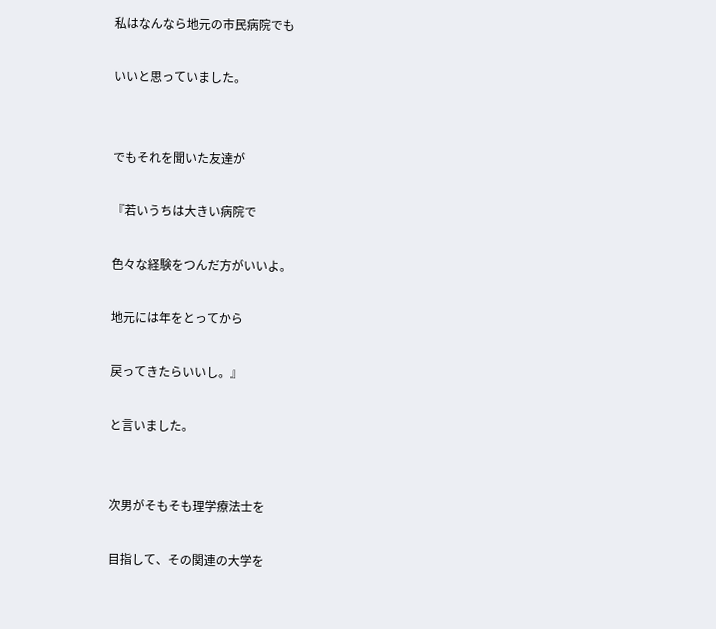私はなんなら地元の市民病院でも

いいと思っていました。


でもそれを聞いた友達が

『若いうちは大きい病院で

色々な経験をつんだ方がいいよ。

地元には年をとってから

戻ってきたらいいし。』

と言いました。


次男がそもそも理学療法士を

目指して、その関連の大学を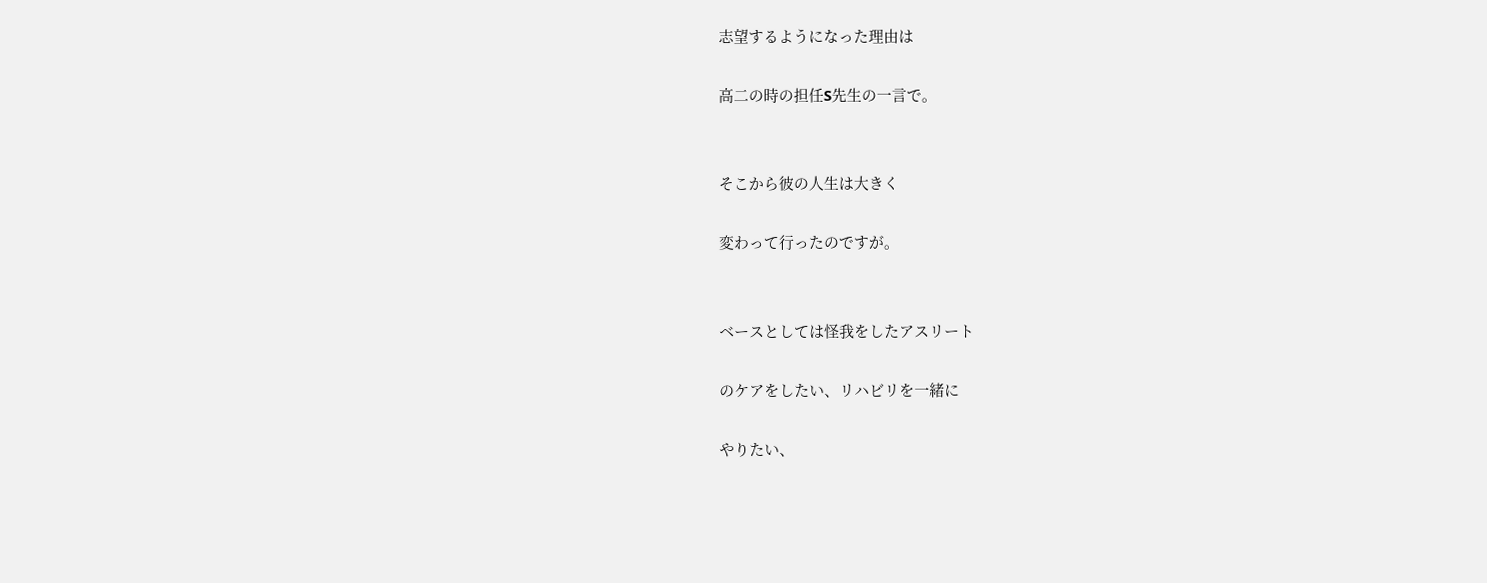志望するようになった理由は

高二の時の担任S先生の一言で。


そこから彼の人生は大きく

変わって行ったのですが。


ベースとしては怪我をしたアスリート

のケアをしたい、リハビリを一緒に

やりたい、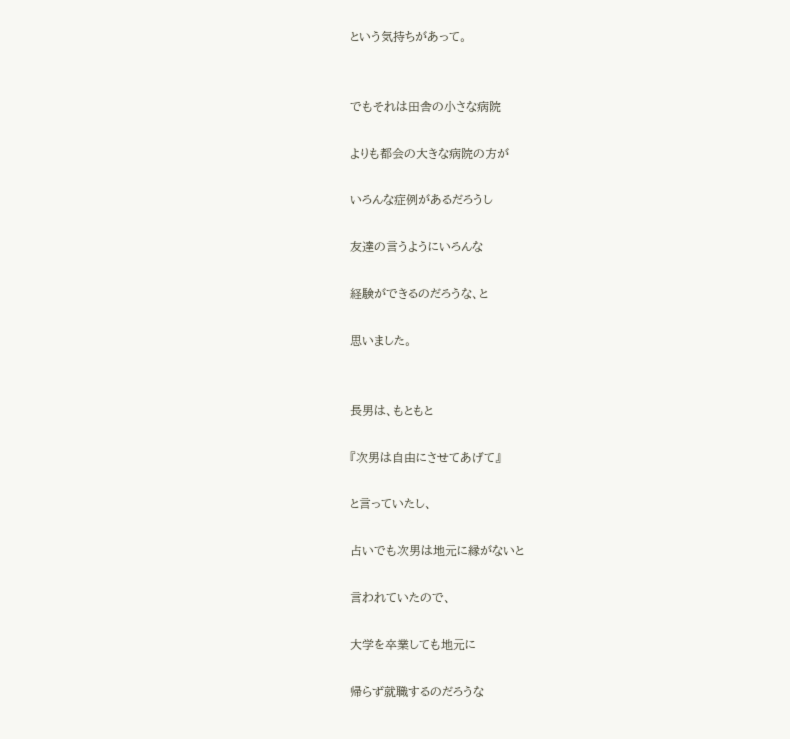という気持ちがあって。


でもそれは田舎の小さな病院

よりも都会の大きな病院の方が

いろんな症例があるだろうし

友達の言うようにいろんな

経験ができるのだろうな、と

思いました。


長男は、もともと

『次男は自由にさせてあげて』

と言っていたし、

占いでも次男は地元に縁がないと

言われていたので、

大学を卒業しても地元に

帰らず就職するのだろうな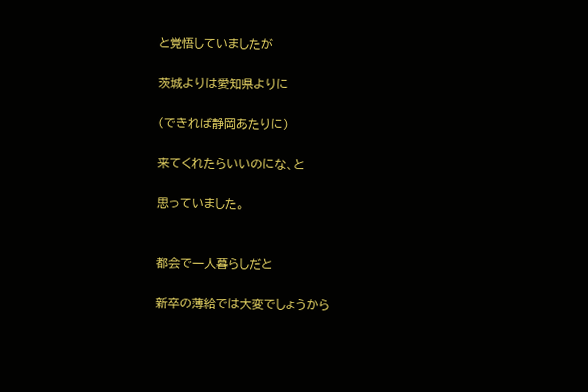と覚悟していましたが

茨城よりは愛知県よりに

(できれば静岡あたりに)

来てくれたらいいのにな、と

思っていました。


都会で一人暮らしだと

新卒の薄給では大変でしょうから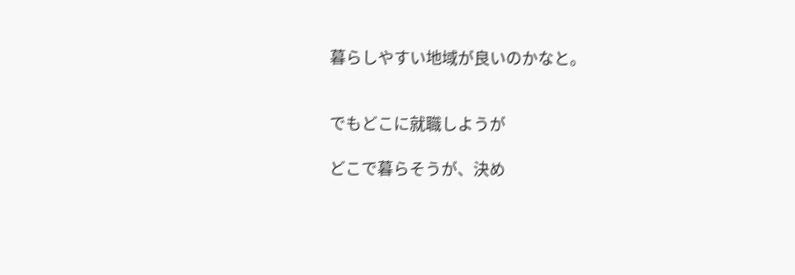暮らしやすい地域が良いのかなと。


でもどこに就職しようが

どこで暮らそうが、決め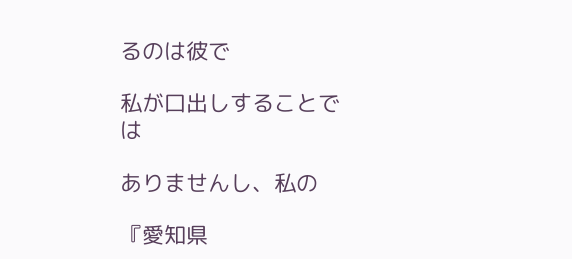るのは彼で

私が口出しすることでは

ありませんし、私の

『愛知県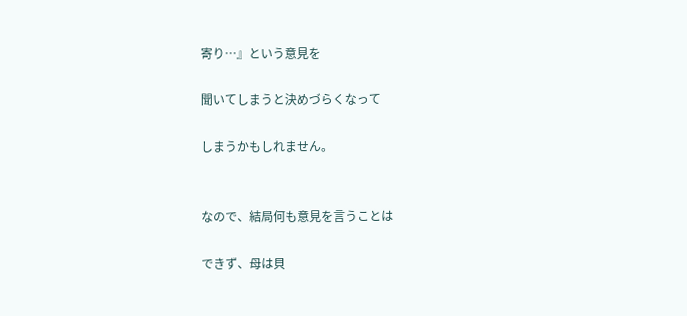寄り…』という意見を

聞いてしまうと決めづらくなって

しまうかもしれません。


なので、結局何も意見を言うことは

できず、母は貝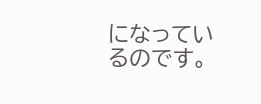になっているのです。